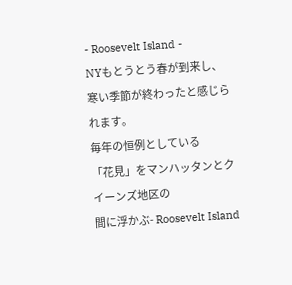- Roosevelt Island -
NYもとうとう春が到来し、
寒い季節が終わったと感じられます。
毎年の恒例としている
「花見」をマンハッタンとクイーンズ地区の
間に浮かぶ- Roosevelt Island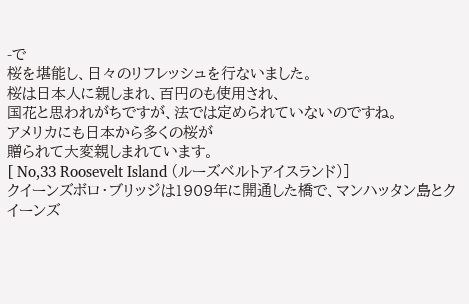-で
桜を堪能し、日々のリフレッシュを行ないました。
桜は日本人に親しまれ、百円のも使用され、
国花と思われがちですが、法では定められていないのですね。
アメリカにも日本から多くの桜が
贈られて大変親しまれています。
[ No,33 Roosevelt Island (ルーズベルトアイスランド)]
クイーンズボロ・ブリッジは1909年に開通した橋で、マンハッタン島とクイーンズ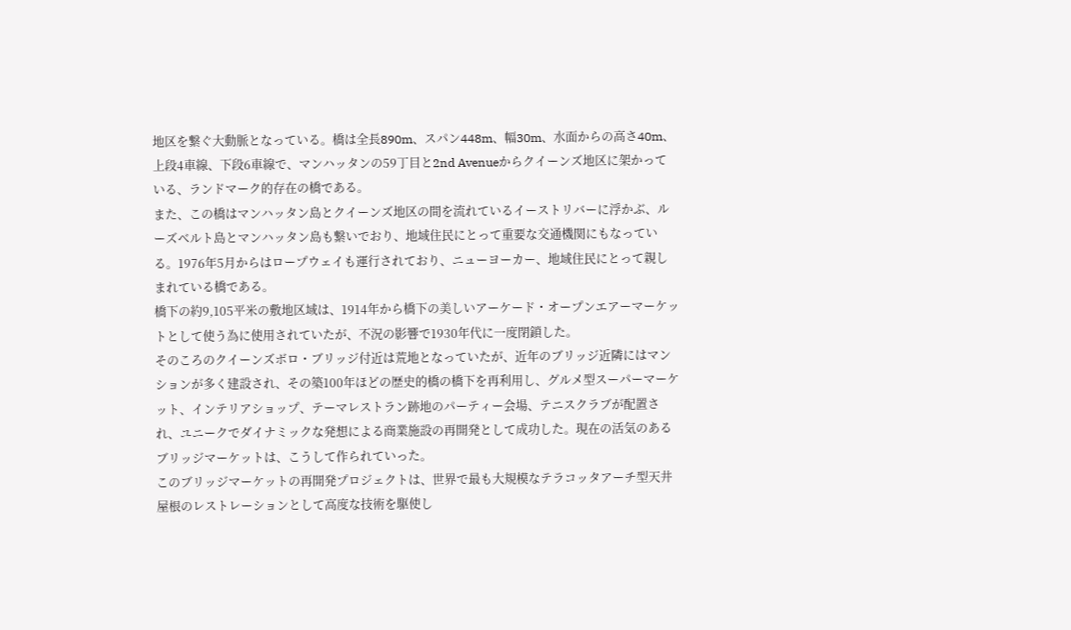地区を繋ぐ大動脈となっている。橋は全長890m、スパン448m、幅30m、水面からの高さ40m、上段4車線、下段6車線で、マンハッタンの59丁目と2nd Avenueからクイーンズ地区に架かっている、ランドマーク的存在の橋である。
また、この橋はマンハッタン島とクイーンズ地区の間を流れているイーストリバーに浮かぶ、ルーズベルト島とマンハッタン島も繋いでおり、地域住民にとって重要な交通機関にもなっている。1976年5月からはロープウェイも運行されており、ニューヨーカー、地域住民にとって親しまれている橋である。
橋下の約9,105平米の敷地区域は、1914年から橋下の美しいアーケード・オープンエアーマーケットとして使う為に使用されていたが、不況の影響で1930年代に一度閉鎖した。
そのころのクイーンズボロ・ブリッジ付近は荒地となっていたが、近年のブリッジ近隣にはマンションが多く建設され、その築100年ほどの歴史的橋の橋下を再利用し、グルメ型スーパーマーケット、インテリアショップ、テーマレストラン跡地のパーティー会場、テニスクラブが配置され、ユニークでダイナミックな発想による商業施設の再開発として成功した。現在の活気のあるブリッジマーケットは、こうして作られていった。
このブリッジマーケットの再開発プロジェクトは、世界で最も大規模なテラコッタアーチ型天井屋根のレストレーションとして高度な技術を駆使し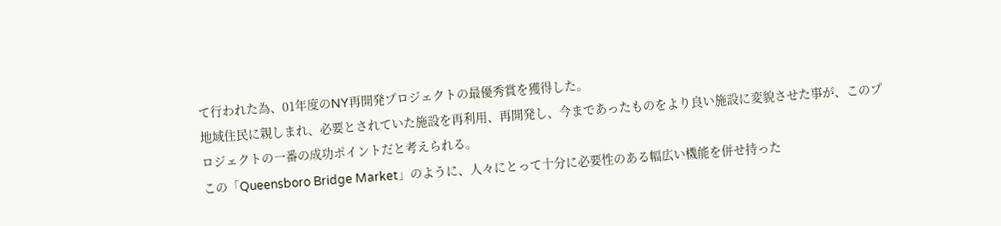て行われた為、01年度のNY再開発プロジェクトの最優秀賞を獲得した。
地域住民に親しまれ、必要とされていた施設を再利用、再開発し、今まであったものをより良い施設に変貌させた事が、このプロジェクトの一番の成功ポイントだと考えられる。
この「Queensboro Bridge Market」のように、人々にとって十分に必要性のある幅広い機能を併せ持った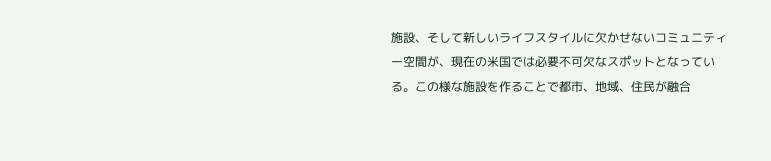施設、そして新しいライフスタイルに欠かせないコミュニティー空間が、現在の米国では必要不可欠なスポットとなっている。この様な施設を作ることで都市、地域、住民が融合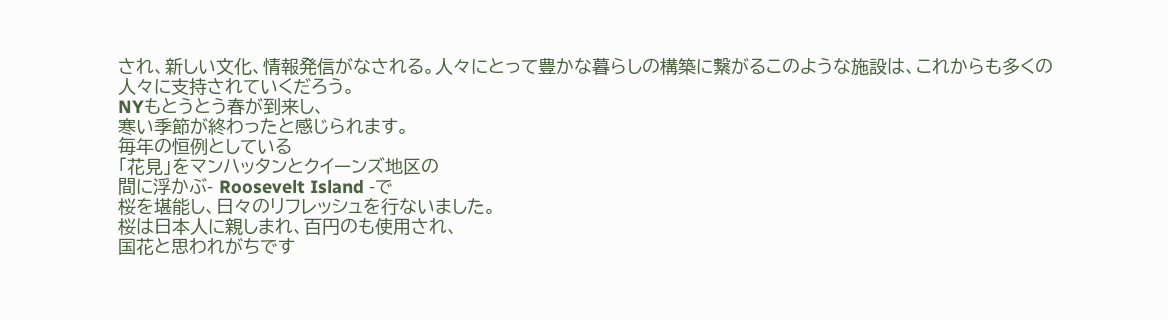され、新しい文化、情報発信がなされる。人々にとって豊かな暮らしの構築に繋がるこのような施設は、これからも多くの人々に支持されていくだろう。
NYもとうとう春が到来し、
寒い季節が終わったと感じられます。
毎年の恒例としている
「花見」をマンハッタンとクイーンズ地区の
間に浮かぶ- Roosevelt Island -で
桜を堪能し、日々のリフレッシュを行ないました。
桜は日本人に親しまれ、百円のも使用され、
国花と思われがちです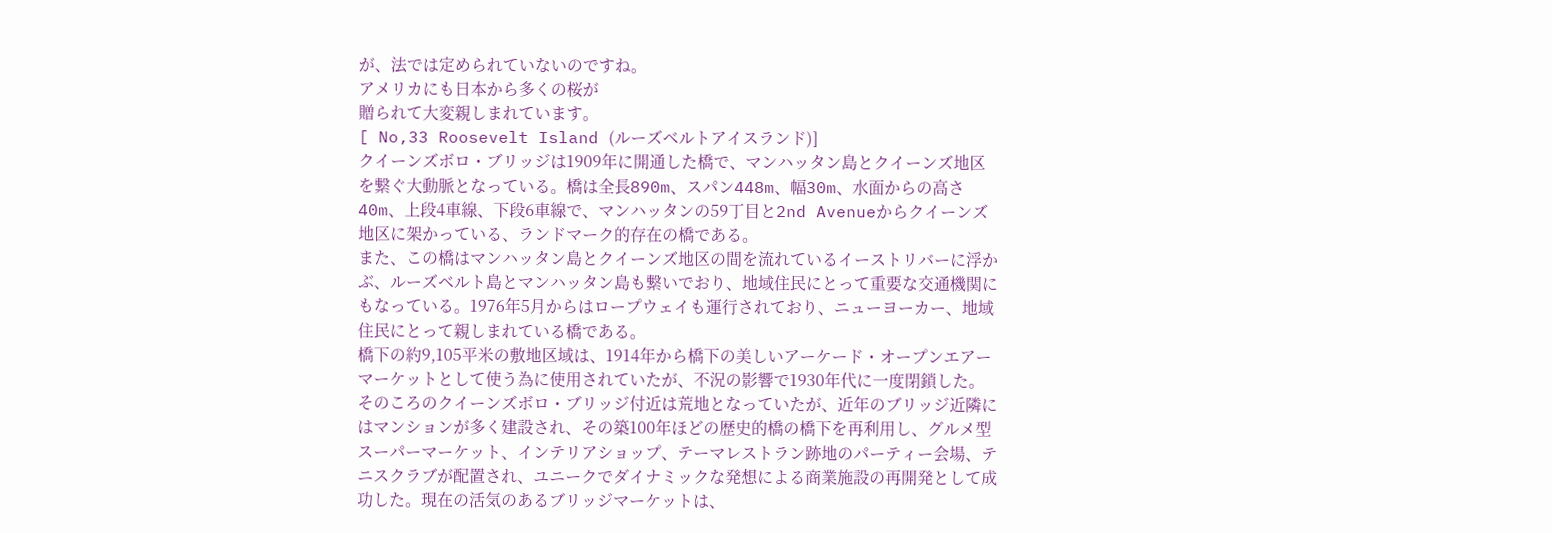が、法では定められていないのですね。
アメリカにも日本から多くの桜が
贈られて大変親しまれています。
[ No,33 Roosevelt Island (ルーズベルトアイスランド)]
クイーンズボロ・ブリッジは1909年に開通した橋で、マンハッタン島とクイーンズ地区を繋ぐ大動脈となっている。橋は全長890m、スパン448m、幅30m、水面からの高さ40m、上段4車線、下段6車線で、マンハッタンの59丁目と2nd Avenueからクイーンズ地区に架かっている、ランドマーク的存在の橋である。
また、この橋はマンハッタン島とクイーンズ地区の間を流れているイーストリバーに浮かぶ、ルーズベルト島とマンハッタン島も繋いでおり、地域住民にとって重要な交通機関にもなっている。1976年5月からはロープウェイも運行されており、ニューヨーカー、地域住民にとって親しまれている橋である。
橋下の約9,105平米の敷地区域は、1914年から橋下の美しいアーケード・オープンエアーマーケットとして使う為に使用されていたが、不況の影響で1930年代に一度閉鎖した。
そのころのクイーンズボロ・ブリッジ付近は荒地となっていたが、近年のブリッジ近隣にはマンションが多く建設され、その築100年ほどの歴史的橋の橋下を再利用し、グルメ型スーパーマーケット、インテリアショップ、テーマレストラン跡地のパーティー会場、テニスクラブが配置され、ユニークでダイナミックな発想による商業施設の再開発として成功した。現在の活気のあるブリッジマーケットは、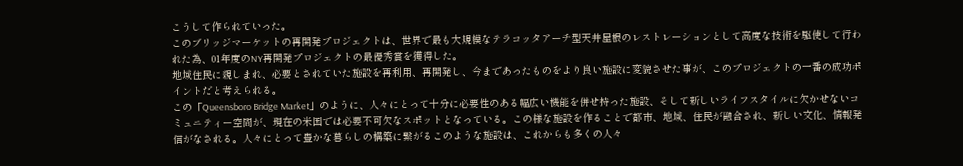こうして作られていった。
このブリッジマーケットの再開発プロジェクトは、世界で最も大規模なテラコッタアーチ型天井屋根のレストレーションとして高度な技術を駆使して行われた為、01年度のNY再開発プロジェクトの最優秀賞を獲得した。
地域住民に親しまれ、必要とされていた施設を再利用、再開発し、今まであったものをより良い施設に変貌させた事が、このプロジェクトの一番の成功ポイントだと考えられる。
この「Queensboro Bridge Market」のように、人々にとって十分に必要性のある幅広い機能を併せ持った施設、そして新しいライフスタイルに欠かせないコミュニティー空間が、現在の米国では必要不可欠なスポットとなっている。この様な施設を作ることで都市、地域、住民が融合され、新しい文化、情報発信がなされる。人々にとって豊かな暮らしの構築に繋がるこのような施設は、これからも多くの人々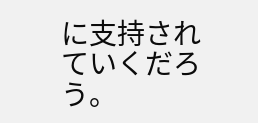に支持されていくだろう。